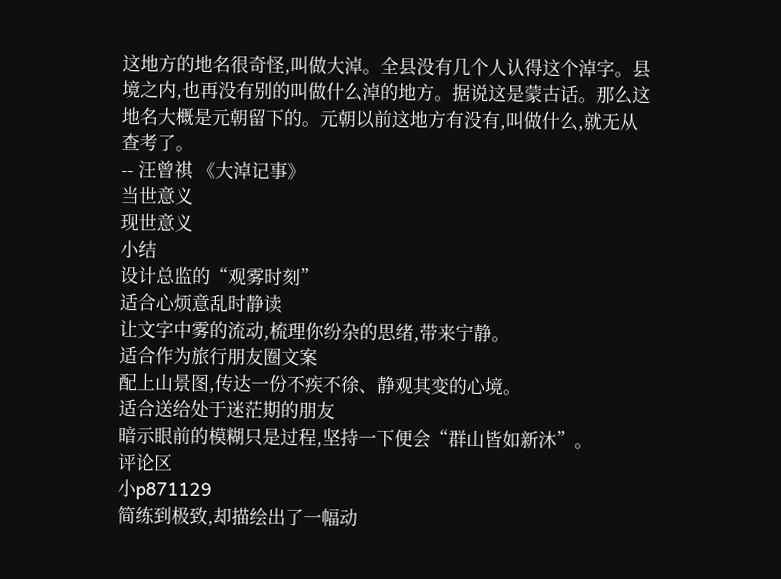这地方的地名很奇怪,叫做大淖。全县没有几个人认得这个淖字。县境之内,也再没有别的叫做什么淖的地方。据说这是蒙古话。那么这地名大概是元朝留下的。元朝以前这地方有没有,叫做什么,就无从查考了。
-- 汪曾祺 《大淖记事》
当世意义
现世意义
小结
设计总监的“观雾时刻”
适合心烦意乱时静读
让文字中雾的流动,梳理你纷杂的思绪,带来宁静。
适合作为旅行朋友圈文案
配上山景图,传达一份不疾不徐、静观其变的心境。
适合送给处于迷茫期的朋友
暗示眼前的模糊只是过程,坚持一下便会“群山皆如新沐”。
评论区
小p871129
简练到极致,却描绘出了一幅动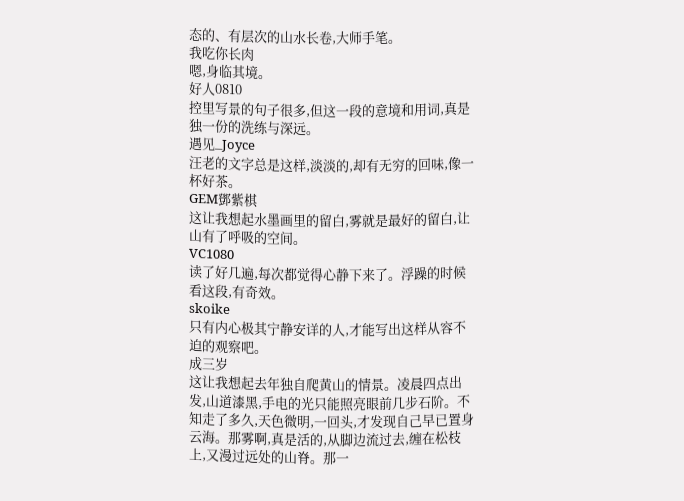态的、有层次的山水长卷,大师手笔。
我吃你长肉
嗯,身临其境。
好人0810
控里写景的句子很多,但这一段的意境和用词,真是独一份的洗练与深远。
遇见_Joyce
汪老的文字总是这样,淡淡的,却有无穷的回味,像一杯好茶。
GEM鄧紫棋
这让我想起水墨画里的留白,雾就是最好的留白,让山有了呼吸的空间。
VC1080
读了好几遍,每次都觉得心静下来了。浮躁的时候看这段,有奇效。
skoike
只有内心极其宁静安详的人,才能写出这样从容不迫的观察吧。
成三岁
这让我想起去年独自爬黄山的情景。凌晨四点出发,山道漆黑,手电的光只能照亮眼前几步石阶。不知走了多久,天色微明,一回头,才发现自己早已置身云海。那雾啊,真是活的,从脚边流过去,缠在松枝上,又漫过远处的山脊。那一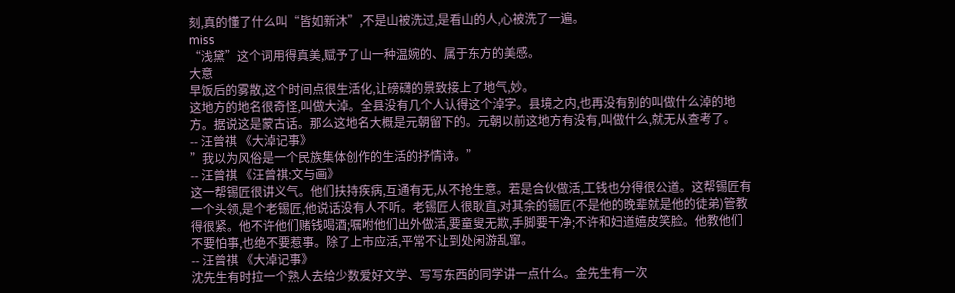刻,真的懂了什么叫“皆如新沐”,不是山被洗过,是看山的人,心被洗了一遍。
miss
“浅黛”这个词用得真美,赋予了山一种温婉的、属于东方的美感。
大意
早饭后的雾散,这个时间点很生活化,让磅礴的景致接上了地气,妙。
这地方的地名很奇怪,叫做大淖。全县没有几个人认得这个淖字。县境之内,也再没有别的叫做什么淖的地方。据说这是蒙古话。那么这地名大概是元朝留下的。元朝以前这地方有没有,叫做什么,就无从查考了。
-- 汪曾祺 《大淖记事》
”我以为风俗是一个民族集体创作的生活的抒情诗。”
-- 汪曾祺 《汪曾祺:文与画》
这一帮锡匠很讲义气。他们扶持疾病,互通有无,从不抢生意。若是合伙做活,工钱也分得很公道。这帮锡匠有一个头领,是个老锡匠,他说话没有人不听。老锡匠人很耿直,对其余的锡匠(不是他的晚辈就是他的徒弟)管教得很紧。他不许他们赌钱喝酒;嘱咐他们出外做活,要童叟无欺,手脚要干净;不许和妇道嬉皮笑脸。他教他们不要怕事,也绝不要惹事。除了上市应活,平常不让到处闲游乱窜。
-- 汪曾祺 《大淖记事》
沈先生有时拉一个熟人去给少数爱好文学、写写东西的同学讲一点什么。金先生有一次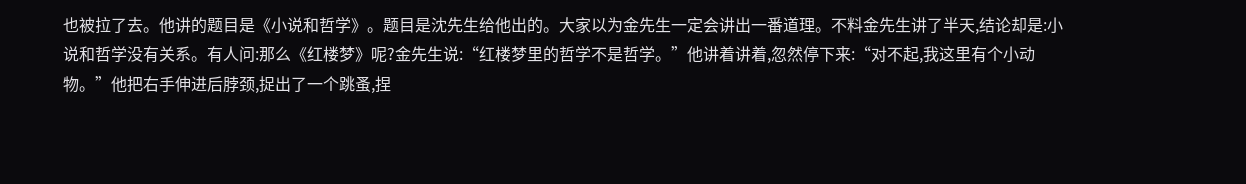也被拉了去。他讲的题目是《小说和哲学》。题目是沈先生给他出的。大家以为金先生一定会讲出一番道理。不料金先生讲了半天,结论却是:小说和哲学没有关系。有人问:那么《红楼梦》呢?金先生说:“红楼梦里的哲学不是哲学。”他讲着讲着,忽然停下来:“对不起,我这里有个小动物。”他把右手伸进后脖颈,捉出了一个跳蚤,捏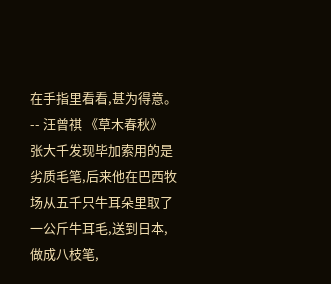在手指里看看,甚为得意。
-- 汪曾祺 《草木春秋》
张大千发现毕加索用的是劣质毛笔,后来他在巴西牧场从五千只牛耳朵里取了一公斤牛耳毛,送到日本,做成八枝笔,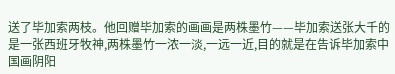送了毕加索两枝。他回赠毕加索的画画是两株墨竹——毕加索送张大千的是一张西班牙牧神,两株墨竹一浓一淡,一远一近,目的就是在告诉毕加索中国画阴阳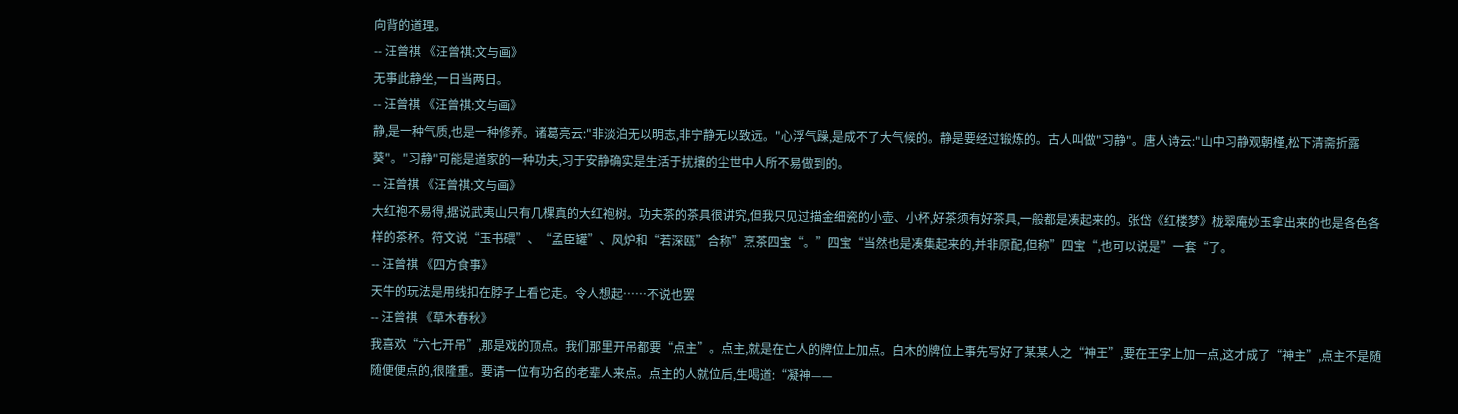向背的道理。
-- 汪曾祺 《汪曾祺:文与画》
无事此静坐,一日当两日。
-- 汪曾祺 《汪曾祺:文与画》
静,是一种气质,也是一种修养。诸葛亮云:"非淡泊无以明志,非宁静无以致远。"心浮气躁,是成不了大气候的。静是要经过锻炼的。古人叫做"习静"。唐人诗云:"山中习静观朝槿,松下清斋折露葵"。"习静"可能是道家的一种功夫,习于安静确实是生活于扰攘的尘世中人所不易做到的。
-- 汪曾祺 《汪曾祺:文与画》
大红袍不易得,据说武夷山只有几棵真的大红袍树。功夫茶的茶具很讲究,但我只见过描金细瓷的小壶、小杯,好茶须有好茶具,一般都是凑起来的。张岱《红楼梦》栊翠庵妙玉拿出来的也是各色各样的茶杯。符文说“玉书碨”、“孟臣罐”、风炉和“若深瓯”合称”烹茶四宝“。”四宝“当然也是凑集起来的,并非原配,但称”四宝“,也可以说是”一套“了。
-- 汪曾祺 《四方食事》
天牛的玩法是用线扣在脖子上看它走。令人想起……不说也罢
-- 汪曾祺 《草木春秋》
我喜欢“六七开吊”,那是戏的顶点。我们那里开吊都要“点主”。点主,就是在亡人的牌位上加点。白木的牌位上事先写好了某某人之“神王”,要在王字上加一点,这才成了“神主”,点主不是随随便便点的,很隆重。要请一位有功名的老辈人来点。点主的人就位后,生喝道:“凝神——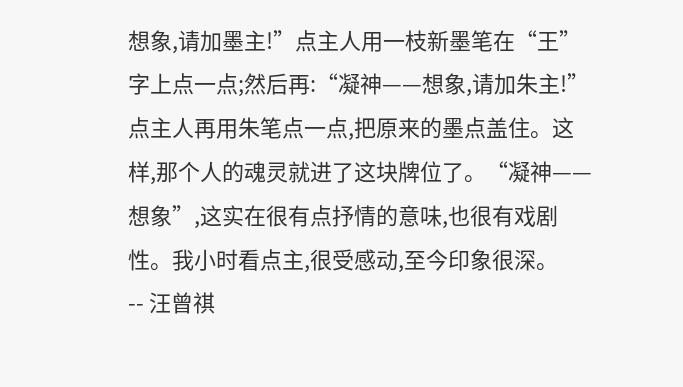想象,请加墨主!”点主人用一枝新墨笔在“王”字上点一点;然后再:“凝神——想象,请加朱主!”点主人再用朱笔点一点,把原来的墨点盖住。这样,那个人的魂灵就进了这块牌位了。“凝神——想象”,这实在很有点抒情的意味,也很有戏剧性。我小时看点主,很受感动,至今印象很深。
-- 汪曾祺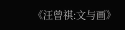《汪曾祺:文与画》